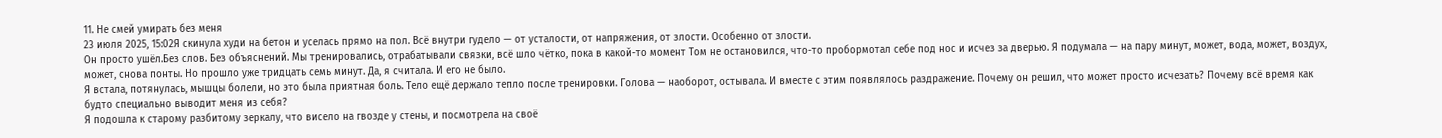11. Не смей умирать без меня
23 июля 2025, 15:02Я скинула худи на бетон и уселась прямо на пол. Всё внутри гудело — от усталости, от напряжения, от злости. Особенно от злости.
Он просто ушёл.Без слов. Без объяснений. Мы тренировались, отрабатывали связки, всё шло чётко, пока в какой-то момент Том не остановился, что-то пробормотал себе под нос и исчез за дверью. Я подумала — на пару минут, может, вода, может, воздух, может, снова понты. Но прошло уже тридцать семь минут. Да, я считала. И его не было.
Я встала, потянулась, мышцы болели, но это была приятная боль. Тело ещё держало тепло после тренировки. Голова — наоборот, остывала. И вместе с этим появлялось раздражение. Почему он решил, что может просто исчезать? Почему всё время как будто специально выводит меня из себя?
Я подошла к старому разбитому зеркалу, что висело на гвозде у стены, и посмотрела на своё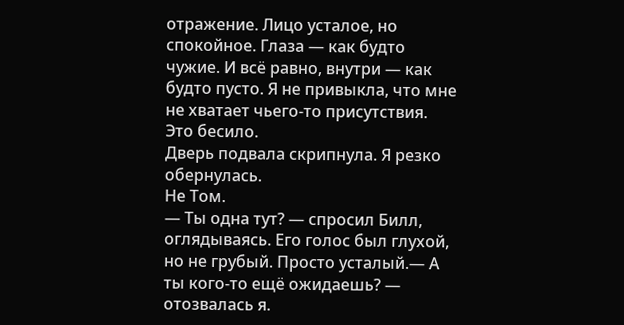отражение. Лицо усталое, но спокойное. Глаза — как будто чужие. И всё равно, внутри — как будто пусто. Я не привыкла, что мне не хватает чьего-то присутствия. Это бесило.
Дверь подвала скрипнула. Я резко обернулась.
Не Том.
— Ты одна тут? — спросил Билл, оглядываясь. Его голос был глухой, но не грубый. Просто усталый.— А ты кого-то ещё ожидаешь? — отозвалась я.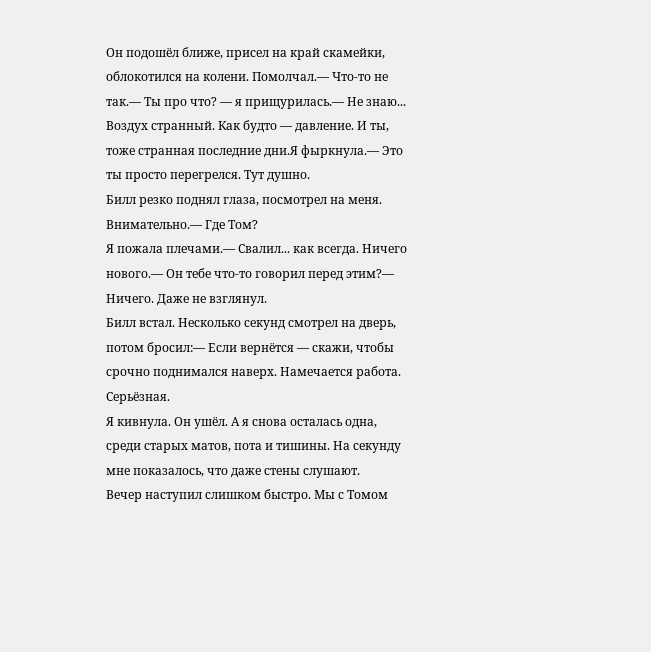Он подошёл ближе, присел на край скамейки, облокотился на колени. Помолчал.— Что-то не так.— Ты про что? — я прищурилась.— Не знаю... Воздух странный. Как будто — давление. И ты, тоже странная последние дни.Я фыркнула.— Это ты просто перегрелся. Тут душно.
Билл резко поднял глаза, посмотрел на меня. Внимательно.— Где Том?
Я пожала плечами.— Свалил... как всегда. Ничего нового.— Он тебе что-то говорил перед этим?— Ничего. Даже не взглянул.
Билл встал. Несколько секунд смотрел на дверь, потом бросил:— Если вернётся — скажи, чтобы срочно поднимался наверх. Намечается работа. Серьёзная.
Я кивнула. Он ушёл. А я снова осталась одна, среди старых матов, пота и тишины. На секунду мне показалось, что даже стены слушают.
Вечер наступил слишком быстро. Мы с Томом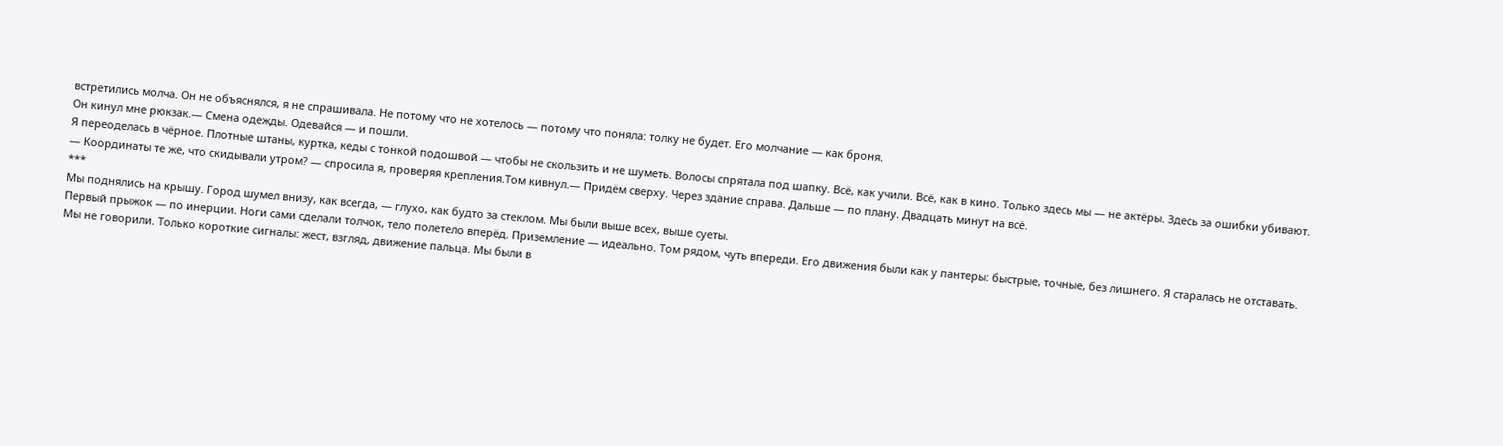встретились молча. Он не объяснялся, я не спрашивала. Не потому что не хотелось — потому что поняла: толку не будет. Его молчание — как броня.
Он кинул мне рюкзак.— Смена одежды. Одевайся — и пошли.
Я переоделась в чёрное. Плотные штаны, куртка, кеды с тонкой подошвой — чтобы не скользить и не шуметь. Волосы спрятала под шапку. Всё, как учили. Всё, как в кино. Только здесь мы — не актёры. Здесь за ошибки убивают.
— Координаты те же, что скидывали утром? — спросила я, проверяя крепления.Том кивнул.— Придём сверху. Через здание справа. Дальше — по плану. Двадцать минут на всё.
***
Мы поднялись на крышу. Город шумел внизу, как всегда, — глухо, как будто за стеклом. Мы были выше всех, выше суеты.
Первый прыжок — по инерции. Ноги сами сделали толчок, тело полетело вперёд. Приземление — идеально. Том рядом, чуть впереди. Его движения были как у пантеры: быстрые, точные, без лишнего. Я старалась не отставать.
Мы не говорили. Только короткие сигналы: жест, взгляд, движение пальца. Мы были в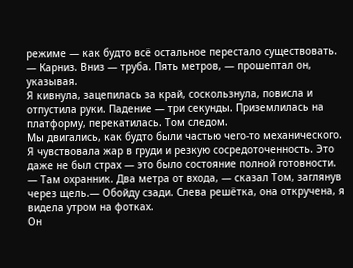режиме — как будто всё остальное перестало существовать.
— Карниз. Вниз — труба. Пять метров, — прошептал он, указывая.
Я кивнула, зацепилась за край, соскользнула, повисла и отпустила руки. Падение — три секунды. Приземлилась на платформу, перекатилась. Том следом.
Мы двигались, как будто были частью чего-то механического. Я чувствовала жар в груди и резкую сосредоточенность. Это даже не был страх — это было состояние полной готовности.
— Там охранник. Два метра от входа, — сказал Том, заглянув через щель.— Обойду сзади. Слева решётка, она откручена, я видела утром на фотках.
Он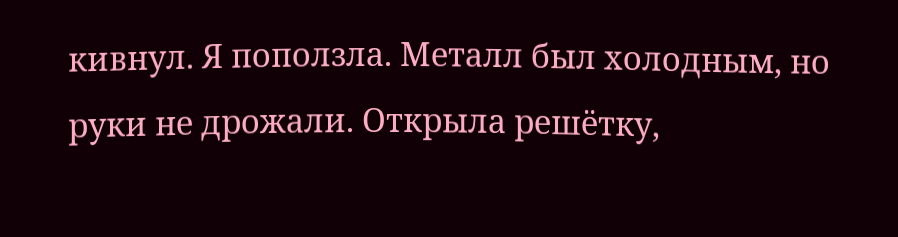кивнул. Я поползла. Металл был холодным, но руки не дрожали. Открыла решётку,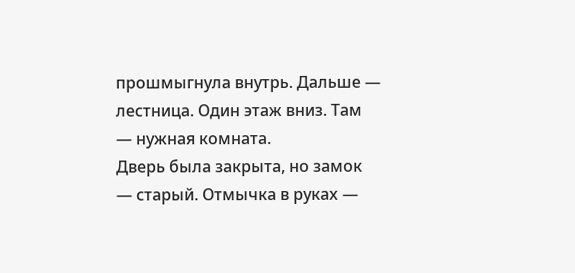прошмыгнула внутрь. Дальше — лестница. Один этаж вниз. Там — нужная комната.
Дверь была закрыта, но замок — старый. Отмычка в руках —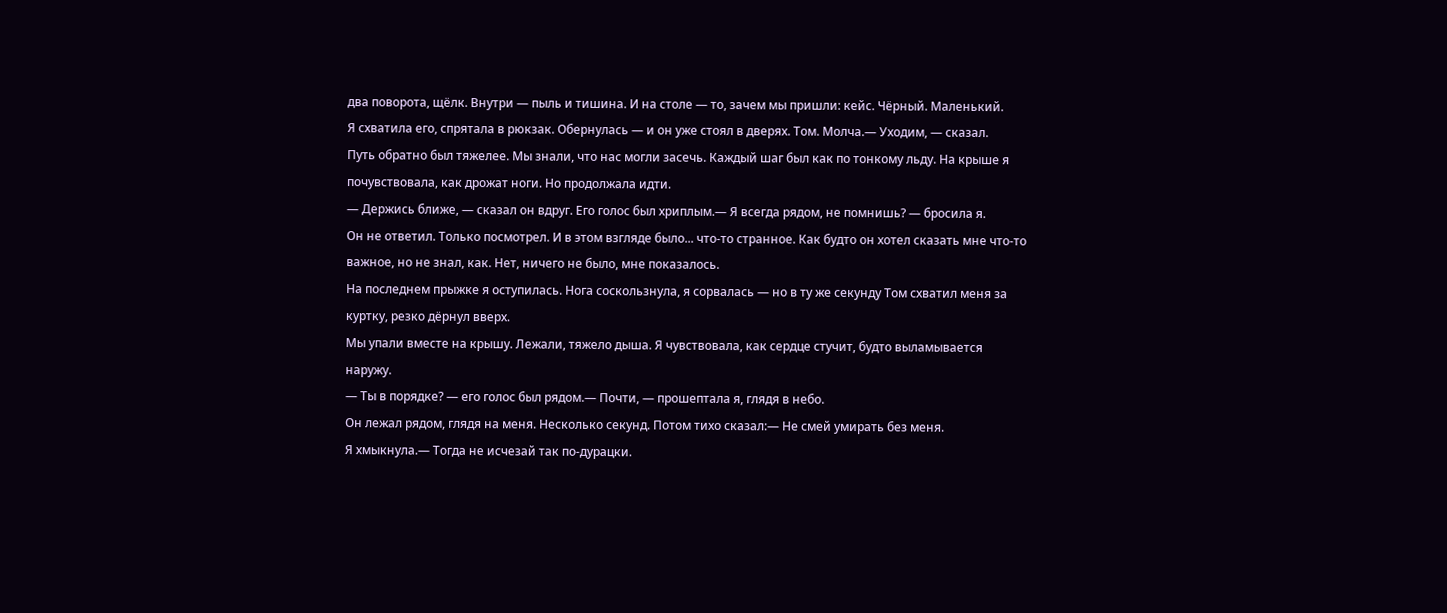два поворота, щёлк. Внутри — пыль и тишина. И на столе — то, зачем мы пришли: кейс. Чёрный. Маленький.
Я схватила его, спрятала в рюкзак. Обернулась — и он уже стоял в дверях. Том. Молча.— Уходим, — сказал.
Путь обратно был тяжелее. Мы знали, что нас могли засечь. Каждый шаг был как по тонкому льду. На крыше я почувствовала, как дрожат ноги. Но продолжала идти.
— Держись ближе, — сказал он вдруг. Его голос был хриплым.— Я всегда рядом, не помнишь? — бросила я.
Он не ответил. Только посмотрел. И в этом взгляде было... что-то странное. Как будто он хотел сказать мне что-то важное, но не знал, как. Нет, ничего не было, мне показалось.
На последнем прыжке я оступилась. Нога соскользнула, я сорвалась — но в ту же секунду Том схватил меня за куртку, резко дёрнул вверх.
Мы упали вместе на крышу. Лежали, тяжело дыша. Я чувствовала, как сердце стучит, будто выламывается наружу.
— Ты в порядке? — его голос был рядом.— Почти, — прошептала я, глядя в небо.
Он лежал рядом, глядя на меня. Несколько секунд. Потом тихо сказал:— Не смей умирать без меня.
Я хмыкнула.— Тогда не исчезай так по-дурацки.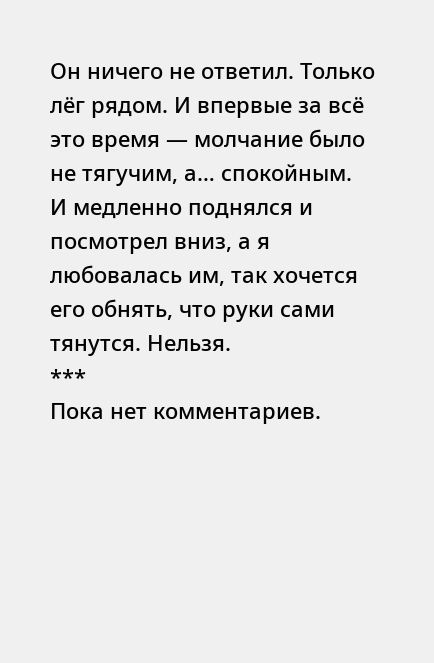Он ничего не ответил. Только лёг рядом. И впервые за всё это время — молчание было не тягучим, а… спокойным.
И медленно поднялся и посмотрел вниз, а я любовалась им, так хочется его обнять, что руки сами тянутся. Нельзя.
***
Пока нет комментариев.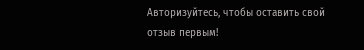Авторизуйтесь, чтобы оставить свой отзыв первым!